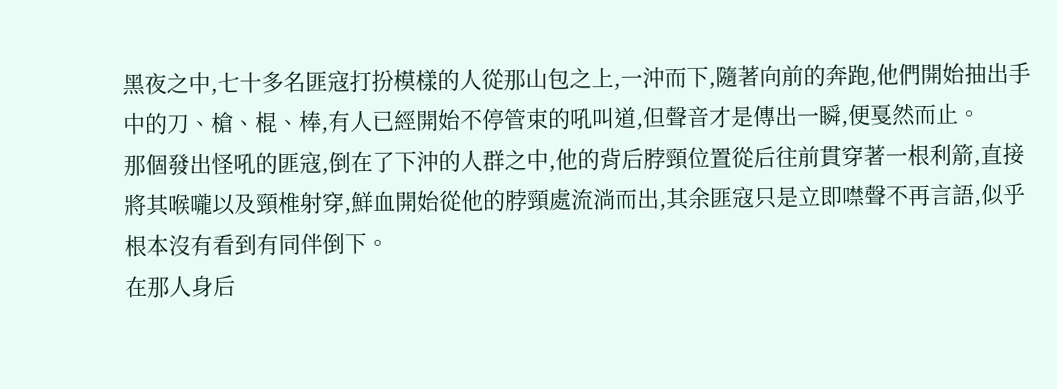黑夜之中,七十多名匪寇打扮模樣的人從那山包之上,一沖而下,隨著向前的奔跑,他們開始抽出手中的刀、槍、棍、棒,有人已經開始不停管束的吼叫道,但聲音才是傳出一瞬,便戛然而止。
那個發出怪吼的匪寇,倒在了下沖的人群之中,他的背后脖頸位置從后往前貫穿著一根利箭,直接將其喉嚨以及頸椎射穿,鮮血開始從他的脖頸處流淌而出,其余匪寇只是立即噤聲不再言語,似乎根本沒有看到有同伴倒下。
在那人身后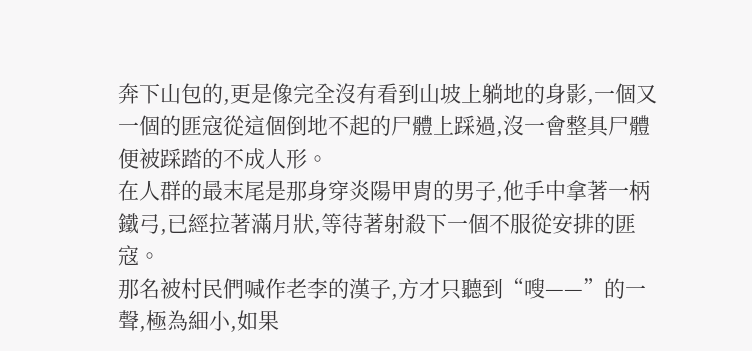奔下山包的,更是像完全沒有看到山坡上躺地的身影,一個又一個的匪寇從這個倒地不起的尸體上踩過,沒一會整具尸體便被踩踏的不成人形。
在人群的最末尾是那身穿炎陽甲胄的男子,他手中拿著一柄鐵弓,已經拉著滿月狀,等待著射殺下一個不服從安排的匪寇。
那名被村民們喊作老李的漢子,方才只聽到“嗖——”的一聲,極為細小,如果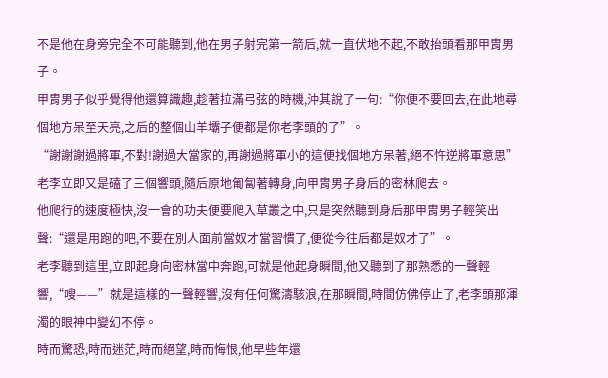不是他在身旁完全不可能聽到,他在男子射完第一箭后,就一直伏地不起,不敢抬頭看那甲胄男子。
甲胄男子似乎覺得他還算識趣,趁著拉滿弓弦的時機,沖其說了一句:“你便不要回去,在此地尋個地方呆至天亮,之后的整個山羊壩子便都是你老李頭的了”。
“謝謝謝過將軍,不對!謝過大當家的,再謝過將軍小的這便找個地方呆著,絕不忤逆將軍意思”老李立即又是磕了三個響頭,隨后原地匍匐著轉身,向甲胄男子身后的密林爬去。
他爬行的速度極快,沒一會的功夫便要爬入草叢之中,只是突然聽到身后那甲胄男子輕笑出聲:“還是用跑的吧,不要在別人面前當奴才當習慣了,便從今往后都是奴才了”。
老李聽到這里,立即起身向密林當中奔跑,可就是他起身瞬間,他又聽到了那熟悉的一聲輕響,“嗖——”就是這樣的一聲輕響,沒有任何驚濤駭浪,在那瞬間,時間仿佛停止了,老李頭那渾濁的眼神中變幻不停。
時而驚恐,時而迷茫,時而絕望,時而悔恨,他早些年還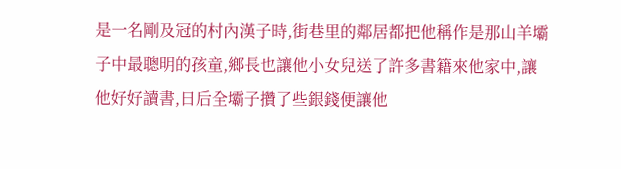是一名剛及冠的村內漢子時,街巷里的鄰居都把他稱作是那山羊壩子中最聰明的孩童,鄉長也讓他小女兒送了許多書籍來他家中,讓他好好讀書,日后全壩子攢了些銀錢便讓他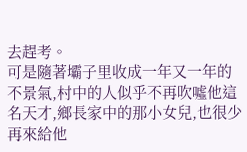去趕考。
可是隨著壩子里收成一年又一年的不景氣,村中的人似乎不再吹噓他這名天才,鄉長家中的那小女兒,也很少再來給他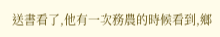送書看了,他有一次務農的時候看到,鄉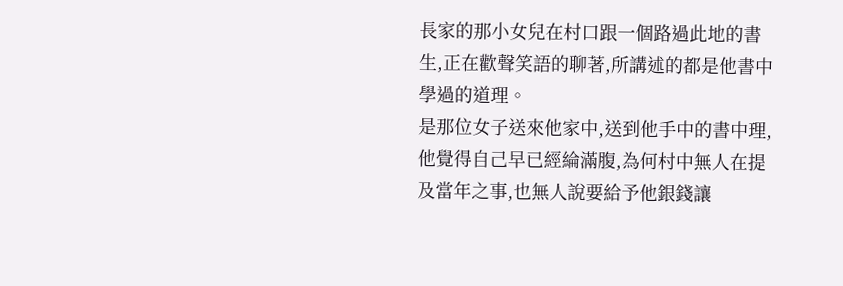長家的那小女兒在村口跟一個路過此地的書生,正在歡聲笑語的聊著,所講述的都是他書中學過的道理。
是那位女子送來他家中,送到他手中的書中理,他覺得自己早已經綸滿腹,為何村中無人在提及當年之事,也無人說要給予他銀錢讓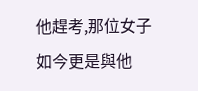他趕考,那位女子如今更是與他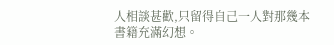人相談甚歡,只留得自己一人對那幾本書籍充滿幻想。